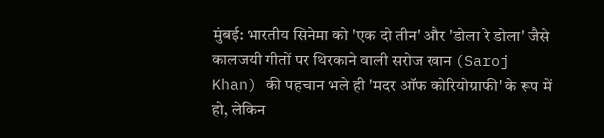मुंबई: भारतीय सिनेमा को 'एक दो तीन' और 'डोला रे डोला' जैसे कालजयी गीतों पर थिरकाने वाली सरोज खान (Saroj Khan) की पहचान भले ही 'मदर ऑफ कोरियोग्राफी' के रूप में हो, लेकिन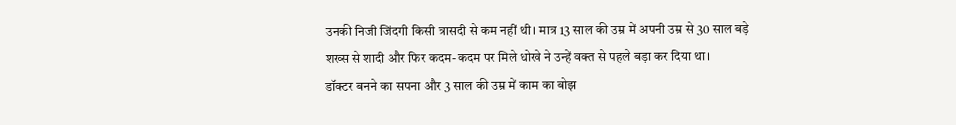उनकी निजी जिंदगी किसी त्रासदी से कम नहीं थी। मात्र 13 साल की उम्र में अपनी उम्र से 30 साल बड़े शख्स से शादी और फिर कदम-कदम पर मिले धोखे ने उन्हें वक्त से पहले बड़ा कर दिया था।
डॉक्टर बनने का सपना और 3 साल की उम्र में काम का बोझ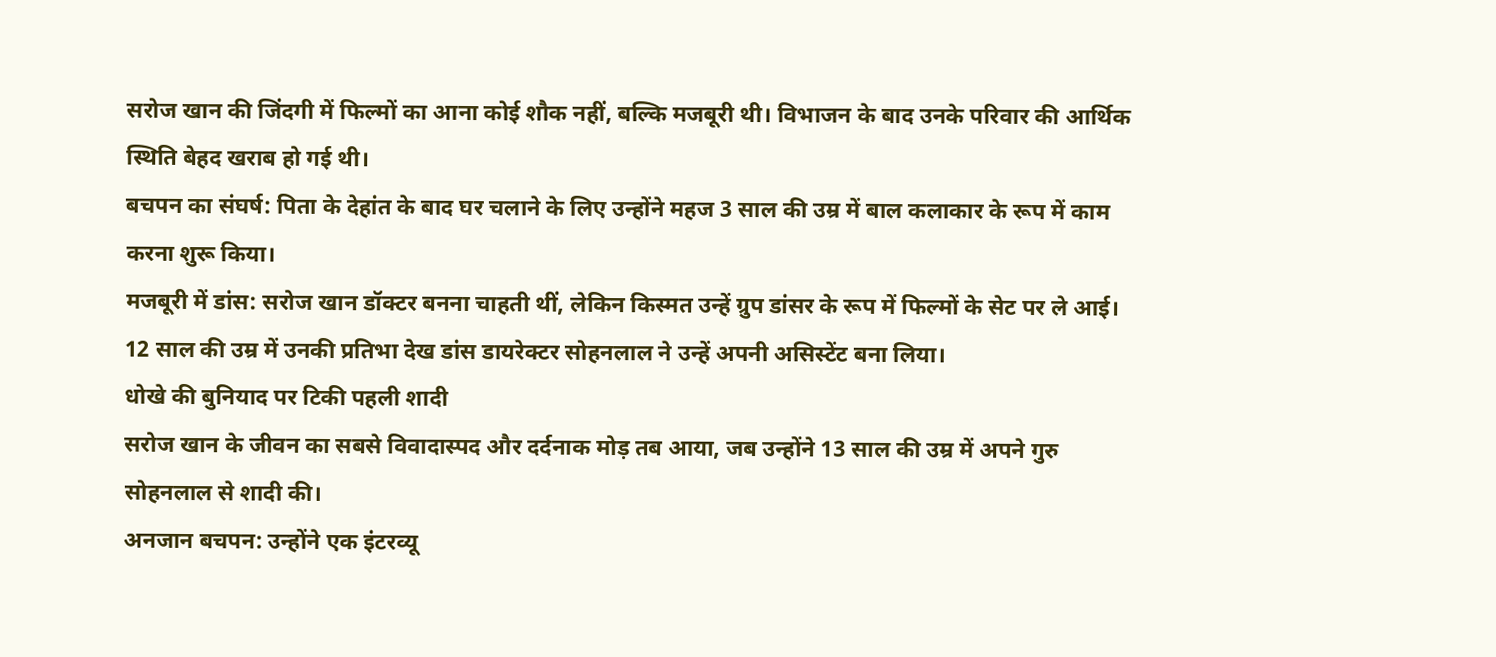सरोज खान की जिंदगी में फिल्मों का आना कोई शौक नहीं, बल्कि मजबूरी थी। विभाजन के बाद उनके परिवार की आर्थिक स्थिति बेहद खराब हो गई थी।
बचपन का संघर्ष: पिता के देहांत के बाद घर चलाने के लिए उन्होंने महज 3 साल की उम्र में बाल कलाकार के रूप में काम करना शुरू किया।
मजबूरी में डांस: सरोज खान डॉक्टर बनना चाहती थीं, लेकिन किस्मत उन्हें ग्रुप डांसर के रूप में फिल्मों के सेट पर ले आई। 12 साल की उम्र में उनकी प्रतिभा देख डांस डायरेक्टर सोहनलाल ने उन्हें अपनी असिस्टेंट बना लिया।
धोखे की बुनियाद पर टिकी पहली शादी
सरोज खान के जीवन का सबसे विवादास्पद और दर्दनाक मोड़ तब आया, जब उन्होंने 13 साल की उम्र में अपने गुरु सोहनलाल से शादी की।
अनजान बचपन: उन्होंने एक इंटरव्यू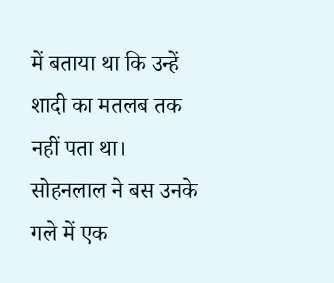में बताया था कि उन्हें शादी का मतलब तक नहीं पता था। सोहनलाल ने बस उनके गले में एक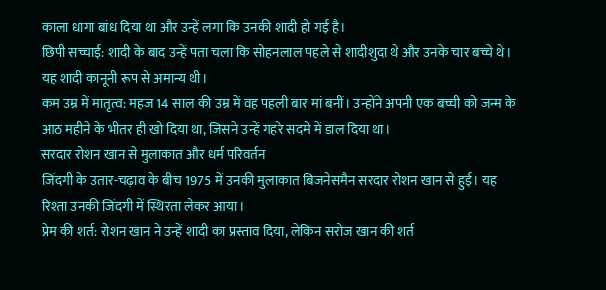काला धागा बांध दिया था और उन्हें लगा कि उनकी शादी हो गई है।
छिपी सच्चाई: शादी के बाद उन्हें पता चला कि सोहनलाल पहले से शादीशुदा थे और उनके चार बच्चे थे। यह शादी कानूनी रूप से अमान्य थी।
कम उम्र में मातृत्व: महज 14 साल की उम्र में वह पहली बार मां बनीं। उन्होंने अपनी एक बच्ची को जन्म के आठ महीने के भीतर ही खो दिया था, जिसने उन्हें गहरे सदमे में डाल दिया था।
सरदार रोशन खान से मुलाकात और धर्म परिवर्तन
जिंदगी के उतार-चढ़ाव के बीच 1975 में उनकी मुलाकात बिजनेसमैन सरदार रोशन खान से हुई। यह रिश्ता उनकी जिंदगी में स्थिरता लेकर आया।
प्रेम की शर्त: रोशन खान ने उन्हें शादी का प्रस्ताव दिया, लेकिन सरोज खान की शर्त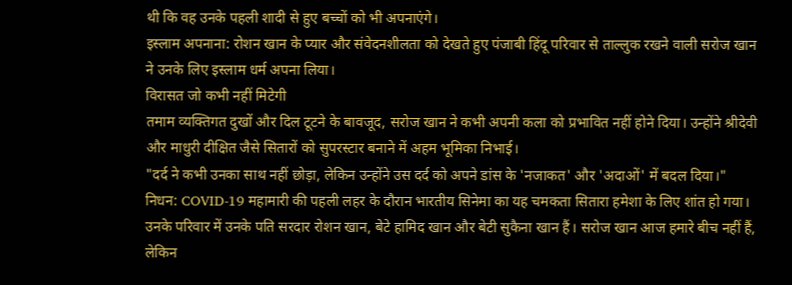थी कि वह उनके पहली शादी से हुए बच्चों को भी अपनाएंगे।
इस्लाम अपनाना: रोशन खान के प्यार और संवेदनशीलता को देखते हुए पंजाबी हिंदू परिवार से ताल्लुक रखने वाली सरोज खान ने उनके लिए इस्लाम धर्म अपना लिया।
विरासत जो कभी नहीं मिटेगी
तमाम व्यक्तिगत दुखों और दिल टूटने के बावजूद, सरोज खान ने कभी अपनी कला को प्रभावित नहीं होने दिया। उन्होंने श्रीदेवी और माधुरी दीक्षित जैसे सितारों को सुपरस्टार बनाने में अहम भूमिका निभाई।
"दर्द ने कभी उनका साथ नहीं छोड़ा, लेकिन उन्होंने उस दर्द को अपने डांस के 'नजाकत' और 'अदाओं' में बदल दिया।"
निधन: COVID-19 महामारी की पहली लहर के दौरान भारतीय सिनेमा का यह चमकता सितारा हमेशा के लिए शांत हो गया। उनके परिवार में उनके पति सरदार रोशन खान, बेटे हामिद खान और बेटी सुकैना खान हैं। सरोज खान आज हमारे बीच नहीं हैं, लेकिन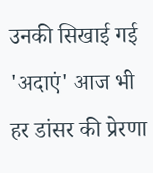उनकी सिखाई गई 'अदाएं' आज भी हर डांसर की प्रेरणा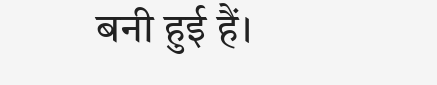बनी हुई हैं।